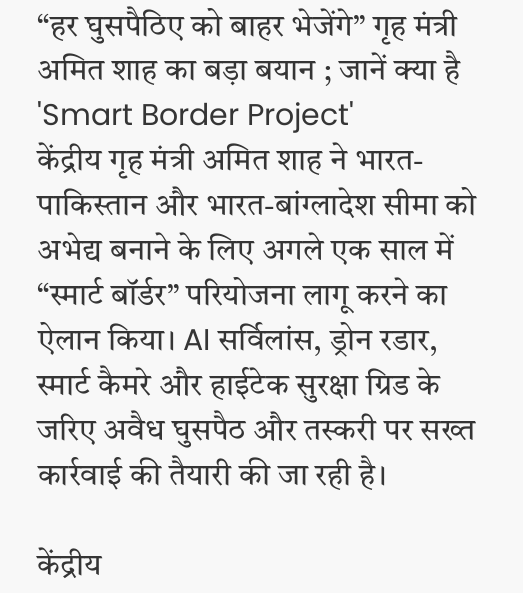“हर घुसपैठिए को बाहर भेजेंगे” गृह मंत्री अमित शाह का बड़ा बयान ; जानें क्या है 'Smart Border Project'
केंद्रीय गृह मंत्री अमित शाह ने भारत-पाकिस्तान और भारत-बांग्लादेश सीमा को अभेद्य बनाने के लिए अगले एक साल में “स्मार्ट बॉर्डर” परियोजना लागू करने का ऐलान किया। AI सर्विलांस, ड्रोन रडार, स्मार्ट कैमरे और हाईटेक सुरक्षा ग्रिड के जरिए अवैध घुसपैठ और तस्करी पर सख्त कार्रवाई की तैयारी की जा रही है।

केंद्रीय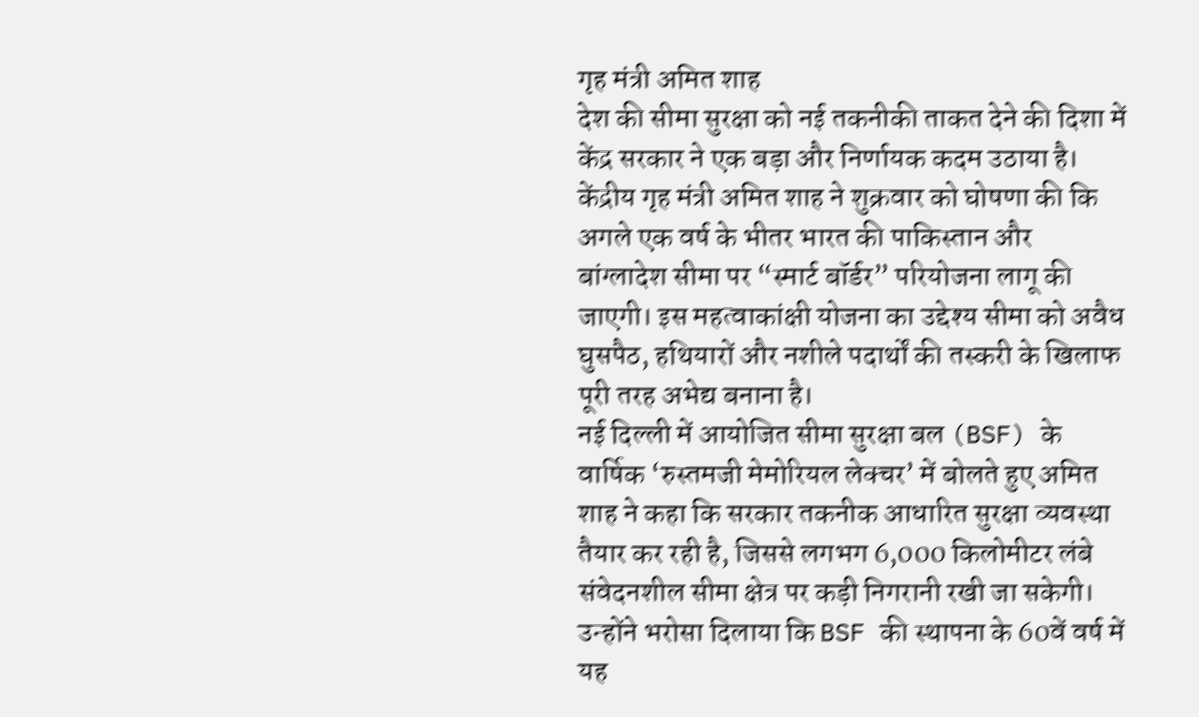गृह मंत्री अमित शाह
देश की सीमा सुरक्षा को नई तकनीकी ताकत देने की दिशा में केंद्र सरकार ने एक बड़ा और निर्णायक कदम उठाया है। केंद्रीय गृह मंत्री अमित शाह ने शुक्रवार को घोषणा की कि अगले एक वर्ष के भीतर भारत की पाकिस्तान और बांग्लादेश सीमा पर “स्मार्ट बॉर्डर” परियोजना लागू की जाएगी। इस महत्वाकांक्षी योजना का उद्देश्य सीमा को अवैध घुसपैठ, हथियारों और नशीले पदार्थों की तस्करी के खिलाफ पूरी तरह अभेद्य बनाना है।
नई दिल्ली में आयोजित सीमा सुरक्षा बल (BSF) के वार्षिक ‘रुस्तमजी मेमोरियल लेक्चर’ में बोलते हुए अमित शाह ने कहा कि सरकार तकनीक आधारित सुरक्षा व्यवस्था तैयार कर रही है, जिससे लगभग 6,000 किलोमीटर लंबे संवेदनशील सीमा क्षेत्र पर कड़ी निगरानी रखी जा सकेगी। उन्होंने भरोसा दिलाया कि BSF की स्थापना के 60वें वर्ष में यह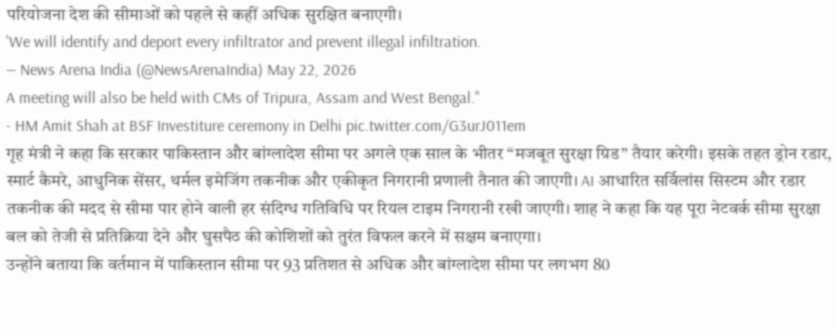परियोजना देश की सीमाओं को पहले से कहीं अधिक सुरक्षित बनाएगी।
'We will identify and deport every infiltrator and prevent illegal infiltration.
— News Arena India (@NewsArenaIndia) May 22, 2026
A meeting will also be held with CMs of Tripura, Assam and West Bengal."
- HM Amit Shah at BSF Investiture ceremony in Delhi pic.twitter.com/G3urJ011em
गृह मंत्री ने कहा कि सरकार पाकिस्तान और बांग्लादेश सीमा पर अगले एक साल के भीतर “मजबूत सुरक्षा ग्रिड” तैयार करेगी। इसके तहत ड्रोन रडार, स्मार्ट कैमरे, आधुनिक सेंसर, थर्मल इमेजिंग तकनीक और एकीकृत निगरानी प्रणाली तैनात की जाएगी। AI आधारित सर्विलांस सिस्टम और रडार तकनीक की मदद से सीमा पार होने वाली हर संदिग्ध गतिविधि पर रियल टाइम निगरानी रखी जाएगी। शाह ने कहा कि यह पूरा नेटवर्क सीमा सुरक्षा बल को तेजी से प्रतिक्रिया देने और घुसपैठ की कोशिशों को तुरंत विफल करने में सक्षम बनाएगा।
उन्होंने बताया कि वर्तमान में पाकिस्तान सीमा पर 93 प्रतिशत से अधिक और बांग्लादेश सीमा पर लगभग 80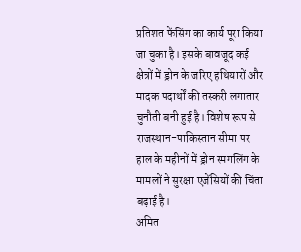प्रतिशत फेंसिंग का कार्य पूरा किया जा चुका है। इसके बावजूद कई क्षेत्रों में ड्रोन के जरिए हथियारों और मादक पदार्थों की तस्करी लगातार चुनौती बनी हुई है। विशेष रूप से राजस्थान-पाकिस्तान सीमा पर हाल के महीनों में ड्रोन स्मगलिंग के मामलों ने सुरक्षा एजेंसियों की चिंता बढ़ाई है।
अमित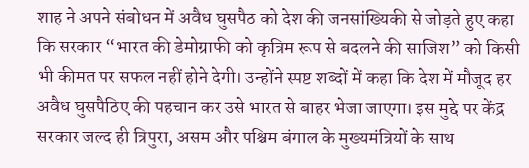शाह ने अपने संबोधन में अवैध घुसपैठ को देश की जनसांख्यिकी से जोड़ते हुए कहा कि सरकार “भारत की डेमोग्राफी को कृत्रिम रूप से बदलने की साजिश” को किसी भी कीमत पर सफल नहीं होने देगी। उन्होंने स्पष्ट शब्दों में कहा कि देश में मौजूद हर अवैध घुसपैठिए की पहचान कर उसे भारत से बाहर भेजा जाएगा। इस मुद्दे पर केंद्र सरकार जल्द ही त्रिपुरा, असम और पश्चिम बंगाल के मुख्यमंत्रियों के साथ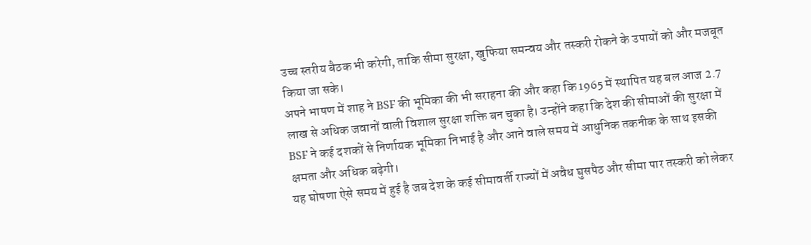उच्च स्तरीय बैठक भी करेगी, ताकि सीमा सुरक्षा, खुफिया समन्वय और तस्करी रोकने के उपायों को और मजबूत किया जा सके।
अपने भाषण में शाह ने BSF की भूमिका की भी सराहना की और कहा कि 1965 में स्थापित यह बल आज 2.7 लाख से अधिक जवानों वाली विशाल सुरक्षा शक्ति बन चुका है। उन्होंने कहा कि देश की सीमाओं की सुरक्षा में BSF ने कई दशकों से निर्णायक भूमिका निभाई है और आने वाले समय में आधुनिक तकनीक के साथ इसकी क्षमता और अधिक बढ़ेगी।
यह घोषणा ऐसे समय में हुई है जब देश के कई सीमावर्ती राज्यों में अवैध घुसपैठ और सीमा पार तस्करी को लेकर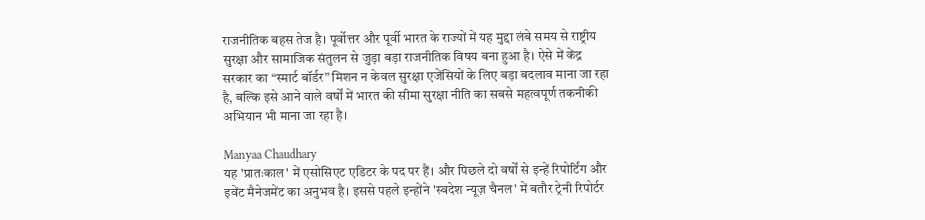राजनीतिक बहस तेज है। पूर्वोत्तर और पूर्वी भारत के राज्यों में यह मुद्दा लंबे समय से राष्ट्रीय सुरक्षा और सामाजिक संतुलन से जुड़ा बड़ा राजनीतिक विषय बना हुआ है। ऐसे में केंद्र सरकार का “स्मार्ट बॉर्डर” मिशन न केवल सुरक्षा एजेंसियों के लिए बड़ा बदलाव माना जा रहा है, बल्कि इसे आने वाले वर्षों में भारत की सीमा सुरक्षा नीति का सबसे महत्वपूर्ण तकनीकी अभियान भी माना जा रहा है।

Manyaa Chaudhary
यह 'प्रातःकाल' में एसोसिएट एडिटर के पद पर हैं। और पिछले दो वर्षों से इन्हें रिपोर्टिंग और इवेंट मैनेजमेंट का अनुभव है। इससे पहले इन्होंने 'स्वदेश न्यूज़ चैनल' में बतौर ट्रेनी रिपोर्टर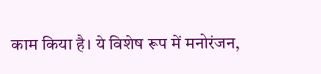काम किया है। ये विशेष रूप में मनोरंजन,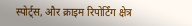स्पोर्ट्स, और क्राइम रिपोर्टिंग क्षेत्र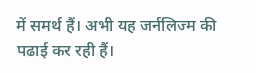में समर्थ हैं। अभी यह जर्नलिज्म की पढाई कर रही हैं।